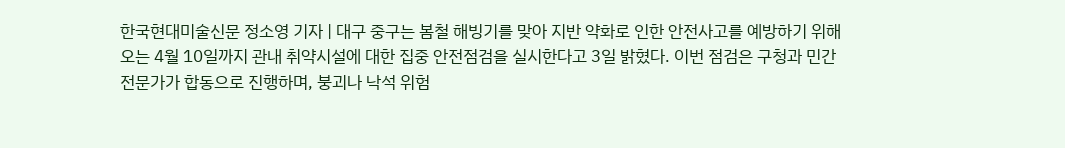한국현대미술신문 정소영 기자 | 대구 중구는 봄철 해빙기를 맞아 지반 약화로 인한 안전사고를 예방하기 위해 오는 4월 10일까지 관내 취약시설에 대한 집중 안전점검을 실시한다고 3일 밝혔다. 이번 점검은 구청과 민간 전문가가 합동으로 진행하며, 붕괴나 낙석 위험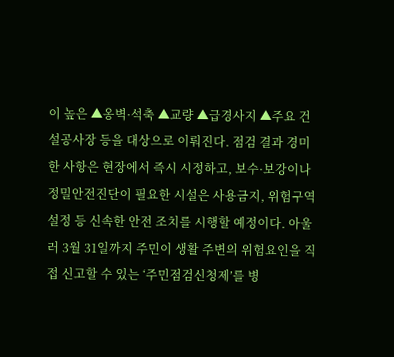이 높은 ▲옹벽·석축 ▲교량 ▲급경사지 ▲주요 건설공사장 등을 대상으로 이뤄진다. 점검 결과 경미한 사항은 현장에서 즉시 시정하고, 보수·보강이나 정밀안전진단이 필요한 시설은 사용금지, 위험구역 설정 등 신속한 안전 조치를 시행할 예정이다. 아울러 3월 31일까지 주민이 생활 주변의 위험요인을 직접 신고할 수 있는 ‘주민점검신청제’를 병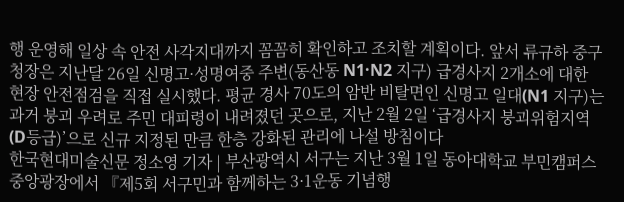행 운영해 일상 속 안전 사각지대까지 꼼꼼히 확인하고 조치할 계획이다. 앞서 류규하 중구청장은 지난달 26일 신명고·성명여중 주변(동산동 N1·N2 지구) 급경사지 2개소에 대한 현장 안전점검을 직접 실시했다. 평균 경사 70도의 암반 비탈면인 신명고 일대(N1 지구)는 과거 붕괴 우려로 주민 대피령이 내려졌던 곳으로, 지난 2월 2일 ‘급경사지 붕괴위험지역(D등급)’으로 신규 지정된 만큼 한층 강화된 관리에 나설 방침이다
한국현대미술신문 정소영 기자 | 부산광역시 서구는 지난 3월 1일 동아대학교 부민캠퍼스 중앙광장에서 『제5회 서구민과 함께하는 3·1운동 기념행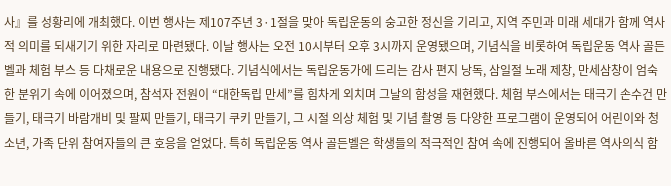사』를 성황리에 개최했다. 이번 행사는 제107주년 3·1절을 맞아 독립운동의 숭고한 정신을 기리고, 지역 주민과 미래 세대가 함께 역사적 의미를 되새기기 위한 자리로 마련됐다. 이날 행사는 오전 10시부터 오후 3시까지 운영됐으며, 기념식을 비롯하여 독립운동 역사 골든벨과 체험 부스 등 다채로운 내용으로 진행됐다. 기념식에서는 독립운동가에 드리는 감사 편지 낭독, 삼일절 노래 제창, 만세삼창이 엄숙한 분위기 속에 이어졌으며, 참석자 전원이 “대한독립 만세”를 힘차게 외치며 그날의 함성을 재현했다. 체험 부스에서는 태극기 손수건 만들기, 태극기 바람개비 및 팔찌 만들기, 태극기 쿠키 만들기, 그 시절 의상 체험 및 기념 촬영 등 다양한 프로그램이 운영되어 어린이와 청소년, 가족 단위 참여자들의 큰 호응을 얻었다. 특히 독립운동 역사 골든벨은 학생들의 적극적인 참여 속에 진행되어 올바른 역사의식 함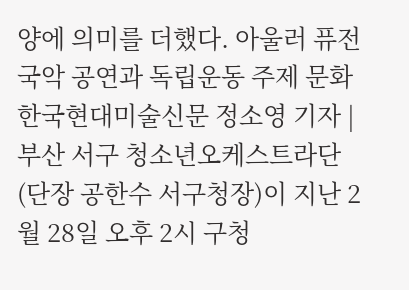양에 의미를 더했다. 아울러 퓨전국악 공연과 독립운동 주제 문화
한국현대미술신문 정소영 기자 | 부산 서구 청소년오케스트라단(단장 공한수 서구청장)이 지난 2월 28일 오후 2시 구청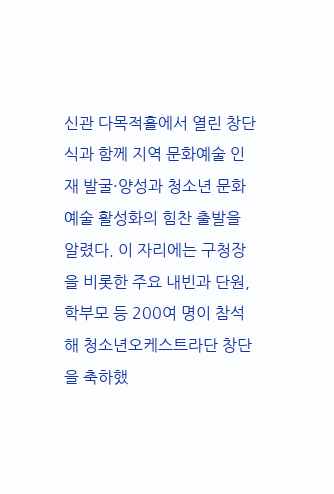신관 다목적홀에서 열린 창단식과 함께 지역 문화예술 인재 발굴·양성과 청소년 문화예술 활성화의 힘찬 출발을 알렸다. 이 자리에는 구청장을 비롯한 주요 내빈과 단원, 학부모 등 200여 명이 참석해 청소년오케스트라단 창단을 축하했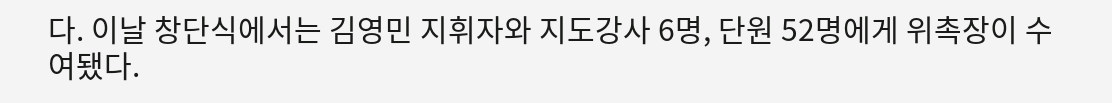다. 이날 창단식에서는 김영민 지휘자와 지도강사 6명, 단원 52명에게 위촉장이 수여됐다.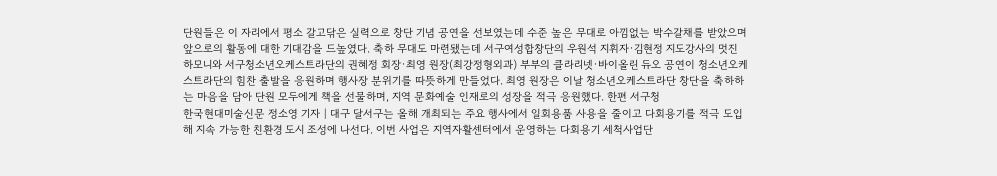단원들은 이 자리에서 평소 갈고닦은 실력으로 창단 기념 공연을 선보였는데 수준 높은 무대로 아낌없는 박수갈채를 받았으며 앞으로의 활동에 대한 기대감을 드높였다. 축하 무대도 마련됐는데 서구여성합창단의 우원석 지휘자·김현정 지도강사의 멋진 하모니와 서구청소년오케스트라단의 권혜정 회장·최영 원장(최강정형외과) 부부의 클라리넷·바이올린 듀오 공연이 청소년오케스트라단의 힘찬 출발을 응원하며 행사장 분위기를 따뜻하게 만들었다. 최영 원장은 이날 청소년오케스트라단 창단을 축하하는 마음을 담아 단원 모두에게 책을 선물하며, 지역 문화예술 인재로의 성장을 적극 응원했다. 한편 서구청
한국현대미술신문 정소영 기자 | 대구 달서구는 올해 개최되는 주요 행사에서 일회용품 사용을 줄이고 다회용기를 적극 도입해 지속 가능한 친환경 도시 조성에 나선다. 이번 사업은 지역자활센터에서 운영하는 다회용기 세척사업단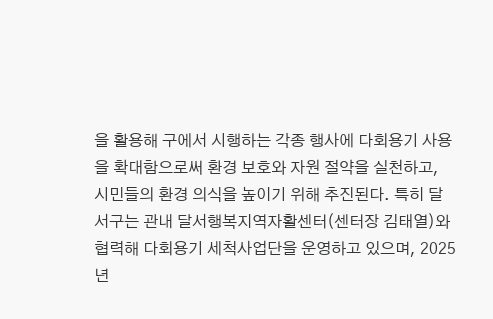을 활용해 구에서 시행하는 각종 행사에 다회용기 사용을 확대함으로써 환경 보호와 자원 절약을 실천하고, 시민들의 환경 의식을 높이기 위해 추진된다. 특히 달서구는 관내 달서행복지역자활센터(센터장 김태열)와 협력해 다회용기 세척사업단을 운영하고 있으며, 2025년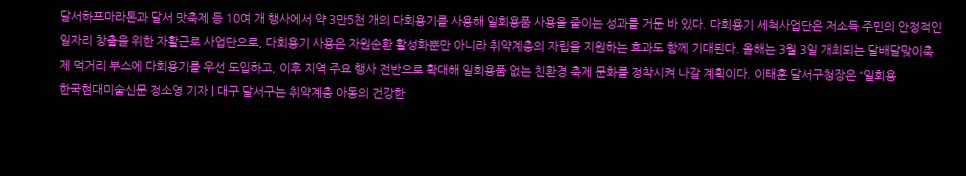달서하프마라톤과 달서 맛축제 등 10여 개 행사에서 약 3만5천 개의 다회용기를 사용해 일회용품 사용을 줄이는 성과를 거둔 바 있다. 다회용기 세척사업단은 저소득 주민의 안정적인 일자리 창출을 위한 자활근로 사업단으로, 다회용기 사용은 자원순환 활성화뿐만 아니라 취약계층의 자립을 지원하는 효과도 함께 기대된다. 올해는 3월 3일 개최되는 달배달맞이축제 먹거리 부스에 다회용기를 우선 도입하고, 이후 지역 주요 행사 전반으로 확대해 일회용품 없는 친환경 축제 문화를 정착시켜 나갈 계획이다. 이태훈 달서구청장은 “일회용
한국현대미술신문 정소영 기자 | 대구 달서구는 취약계층 아동의 건강한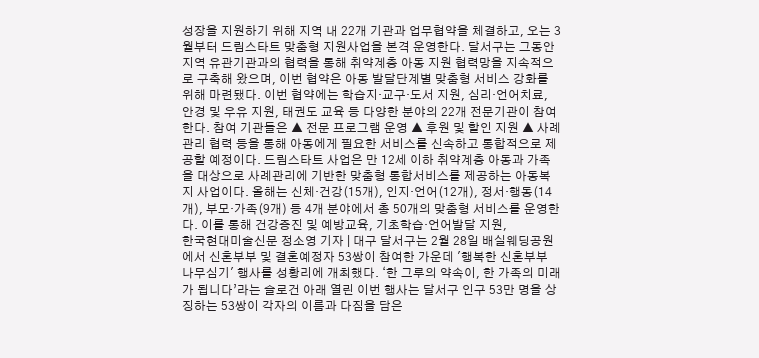성장을 지원하기 위해 지역 내 22개 기관과 업무협약을 체결하고, 오는 3월부터 드림스타트 맞춤형 지원사업을 본격 운영한다. 달서구는 그동안 지역 유관기관과의 협력을 통해 취약계층 아동 지원 협력망을 지속적으로 구축해 왔으며, 이번 협약은 아동 발달단계별 맞춤형 서비스 강화를 위해 마련됐다. 이번 협약에는 학습지·교구·도서 지원, 심리·언어치료, 안경 및 우유 지원, 태권도 교육 등 다양한 분야의 22개 전문기관이 참여한다. 참여 기관들은 ▲ 전문 프로그램 운영 ▲ 후원 및 할인 지원 ▲ 사례관리 협력 등을 통해 아동에게 필요한 서비스를 신속하고 통합적으로 제공할 예정이다. 드림스타트 사업은 만 12세 이하 취약계층 아동과 가족을 대상으로 사례관리에 기반한 맞춤형 통합서비스를 제공하는 아동복지 사업이다. 올해는 신체·건강(15개), 인지·언어(12개), 정서·행동(14개), 부모·가족(9개) 등 4개 분야에서 총 50개의 맞춤형 서비스를 운영한다. 이를 통해 건강증진 및 예방교육, 기초학습·언어발달 지원,
한국현대미술신문 정소영 기자 | 대구 달서구는 2월 28일 배실웨딩공원에서 신혼부부 및 결혼예정자 53쌍이 참여한 가운데 '행복한 신혼부부 나무심기' 행사를 성황리에 개최했다. ‘한 그루의 약속이, 한 가족의 미래가 됩니다’라는 슬로건 아래 열린 이번 행사는 달서구 인구 53만 명을 상징하는 53쌍이 각자의 이름과 다짐을 담은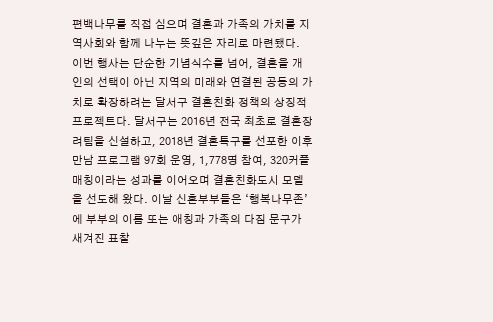편백나무를 직접 심으며 결혼과 가족의 가치를 지역사회와 함께 나누는 뜻깊은 자리로 마련됐다. 이번 행사는 단순한 기념식수를 넘어, 결혼을 개인의 선택이 아닌 지역의 미래와 연결된 공동의 가치로 확장하려는 달서구 결혼친화 정책의 상징적 프로젝트다. 달서구는 2016년 전국 최초로 결혼장려팀을 신설하고, 2018년 결혼특구를 선포한 이후 만남 프로그램 97회 운영, 1,778명 참여, 320커플 매칭이라는 성과를 이어오며 결혼친화도시 모델을 선도해 왔다. 이날 신혼부부들은 ‘행복나무존’에 부부의 이름 또는 애칭과 가족의 다짐 문구가 새겨진 표찰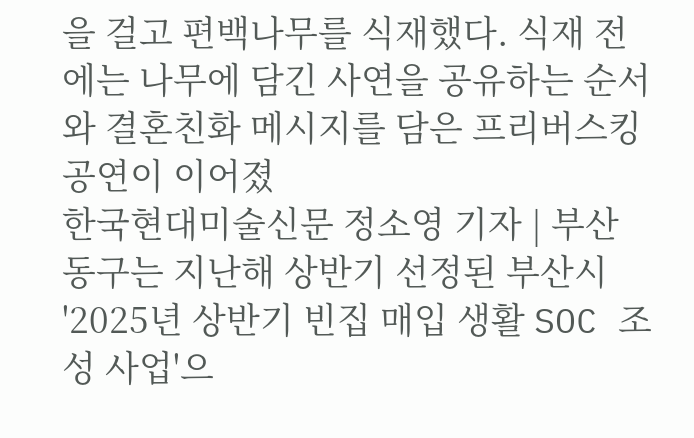을 걸고 편백나무를 식재했다. 식재 전에는 나무에 담긴 사연을 공유하는 순서와 결혼친화 메시지를 담은 프리버스킹 공연이 이어졌
한국현대미술신문 정소영 기자 | 부산 동구는 지난해 상반기 선정된 부산시 '2025년 상반기 빈집 매입 생활 SOC 조성 사업'으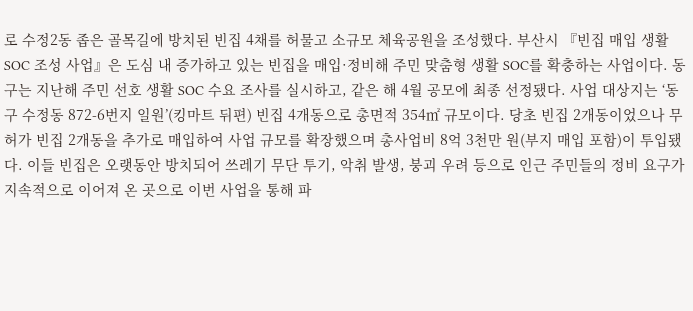로 수정2동 좁은 골목길에 방치된 빈집 4채를 허물고 소규모 체육공원을 조성했다. 부산시 『빈집 매입 생활 SOC 조성 사업』은 도심 내 증가하고 있는 빈집을 매입·정비해 주민 맞춤형 생활 SOC를 확충하는 사업이다. 동구는 지난해 주민 선호 생활 SOC 수요 조사를 실시하고, 같은 해 4월 공모에 최종 선정됐다. 사업 대상지는 ‘동구 수정동 872-6번지 일원’(킹마트 뒤편) 빈집 4개동으로 총면적 354㎡ 규모이다. 당초 빈집 2개동이었으나 무허가 빈집 2개동을 추가로 매입하여 사업 규모를 확장했으며 총사업비 8억 3천만 원(부지 매입 포함)이 투입됐다. 이들 빈집은 오랫동안 방치되어 쓰레기 무단 투기, 악취 발생, 붕괴 우려 등으로 인근 주민들의 정비 요구가 지속적으로 이어져 온 곳으로 이번 사업을 통해 파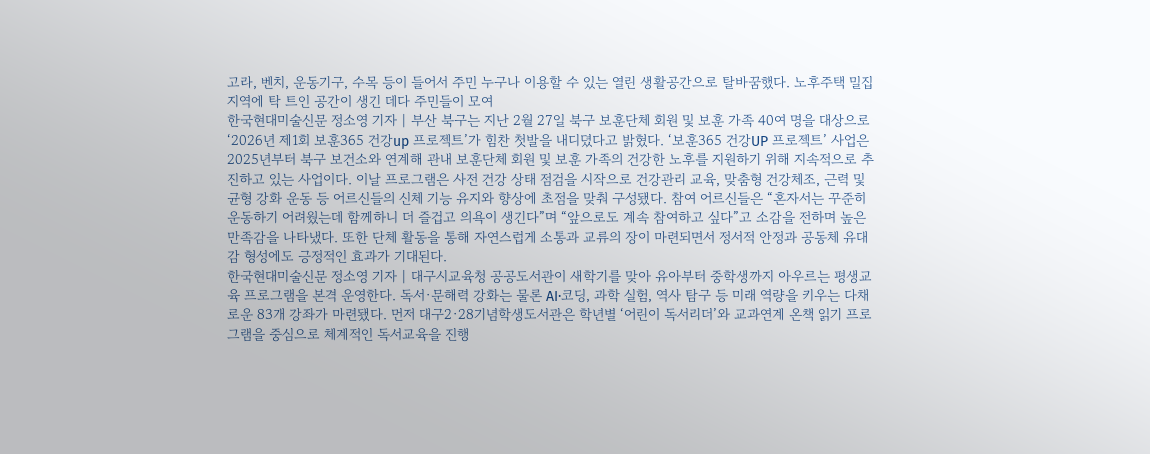고라, 벤치, 운동기구, 수목 등이 들어서 주민 누구나 이용할 수 있는 열린 생활공간으로 탈바꿈했다. 노후주택 밀집 지역에 탁 트인 공간이 생긴 데다 주민들이 모여
한국현대미술신문 정소영 기자 | 부산 북구는 지난 2월 27일 북구 보훈단체 회원 및 보훈 가족 40여 명을 대상으로 ‘2026년 제1회 보훈365 건강up 프로젝트’가 힘찬 첫발을 내디뎠다고 밝혔다. ‘보훈365 건강UP 프로젝트’ 사업은 2025년부터 북구 보건소와 연계해 관내 보훈단체 회원 및 보훈 가족의 건강한 노후를 지원하기 위해 지속적으로 추진하고 있는 사업이다. 이날 프로그램은 사전 건강 상태 점검을 시작으로 건강관리 교육, 맞춤형 건강체조, 근력 및 균형 강화 운동 등 어르신들의 신체 기능 유지와 향상에 초점을 맞춰 구성됐다. 참여 어르신들은 “혼자서는 꾸준히 운동하기 어려웠는데 함께하니 더 즐겁고 의욕이 생긴다”며 “앞으로도 계속 참여하고 싶다”고 소감을 전하며 높은 만족감을 나타냈다. 또한 단체 활동을 통해 자연스럽게 소통과 교류의 장이 마련되면서 정서적 안정과 공동체 유대감 형성에도 긍정적인 효과가 기대된다.
한국현대미술신문 정소영 기자 | 대구시교육청 공공도서관이 새학기를 맞아 유아부터 중학생까지 아우르는 평생교육 프로그램을 본격 운영한다. 독서·문해력 강화는 물론 AI·코딩, 과학 실험, 역사 탐구 등 미래 역량을 키우는 다채로운 83개 강좌가 마련됐다. 먼저 대구2·28기념학생도서관은 학년별 ‘어린이 독서리더’와 교과연계 온책 읽기 프로그램을 중심으로 체계적인 독서교육을 진행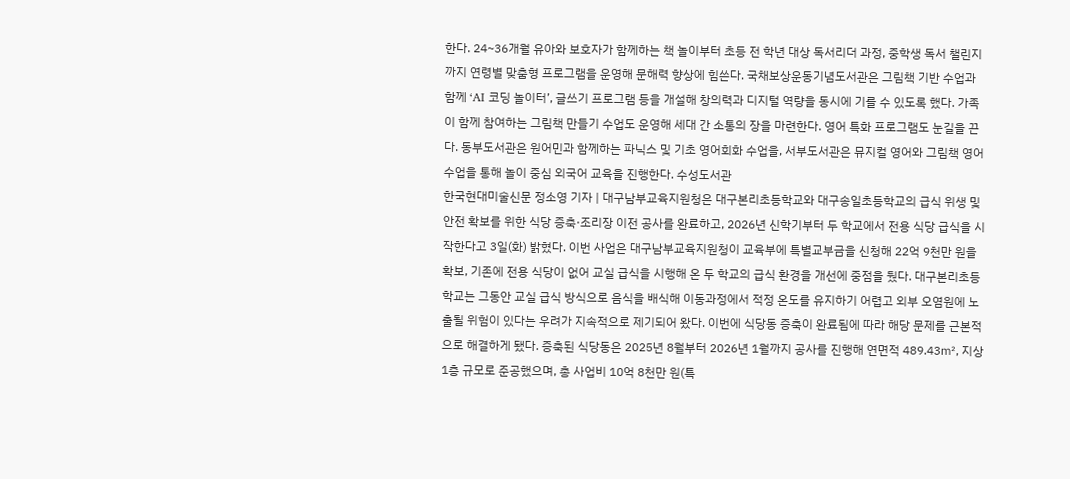한다. 24~36개월 유아와 보호자가 함께하는 책 놀이부터 초등 전 학년 대상 독서리더 과정, 중학생 독서 챌린지까지 연령별 맞춤형 프로그램을 운영해 문해력 향상에 힘쓴다. 국채보상운동기념도서관은 그림책 기반 수업과 함께 ‘AI 코딩 놀이터’, 글쓰기 프로그램 등을 개설해 창의력과 디지털 역량을 동시에 기를 수 있도록 했다. 가족이 함께 참여하는 그림책 만들기 수업도 운영해 세대 간 소통의 장을 마련한다. 영어 특화 프로그램도 눈길을 끈다. 동부도서관은 원어민과 함께하는 파닉스 및 기초 영어회화 수업을, 서부도서관은 뮤지컬 영어와 그림책 영어 수업을 통해 놀이 중심 외국어 교육을 진행한다. 수성도서관
한국현대미술신문 정소영 기자 | 대구남부교육지원청은 대구본리초등학교와 대구송일초등학교의 급식 위생 및 안전 확보를 위한 식당 증축·조리장 이전 공사를 완료하고, 2026년 신학기부터 두 학교에서 전용 식당 급식을 시작한다고 3일(화) 밝혔다. 이번 사업은 대구남부교육지원청이 교육부에 특별교부금을 신청해 22억 9천만 원을 확보, 기존에 전용 식당이 없어 교실 급식을 시행해 온 두 학교의 급식 환경을 개선에 중점을 뒀다. 대구본리초등학교는 그동안 교실 급식 방식으로 음식을 배식해 이동과정에서 적정 온도를 유지하기 어렵고 외부 오염원에 노출될 위험이 있다는 우려가 지속적으로 제기되어 왔다. 이번에 식당동 증축이 완료됨에 따라 해당 문제를 근본적으로 해결하게 됐다. 증축된 식당동은 2025년 8월부터 2026년 1월까지 공사를 진행해 연면적 489.43㎡, 지상 1층 규모로 준공했으며, 총 사업비 10억 8천만 원(특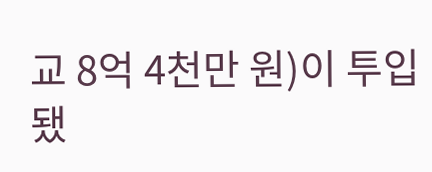교 8억 4천만 원)이 투입됐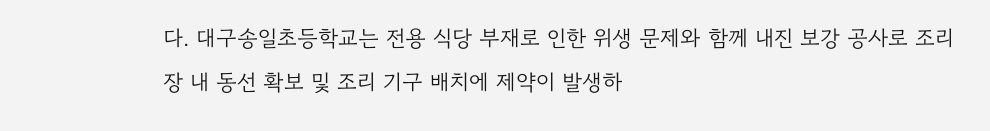다. 대구송일초등학교는 전용 식당 부재로 인한 위생 문제와 함께 내진 보강 공사로 조리장 내 동선 확보 및 조리 기구 배치에 제약이 발생하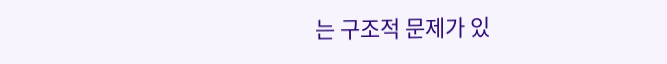는 구조적 문제가 있